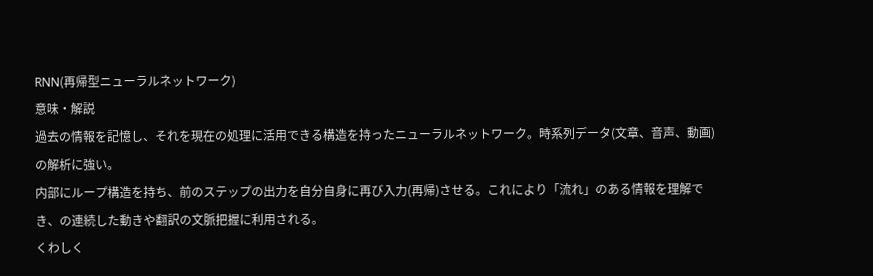RNN(再帰型ニューラルネットワーク)
意味・解説
過去の情報を記憶し、それを現在の処理に活用できる構造を持ったニューラルネットワーク。時系列データ(文章、音声、動画)の解析に強い。
内部にループ構造を持ち、前のステップの出力を自分自身に再び入力(再帰)させる。これにより「流れ」のある情報を理解でき、の連続した動きや翻訳の文脈把握に利用される。
くわしく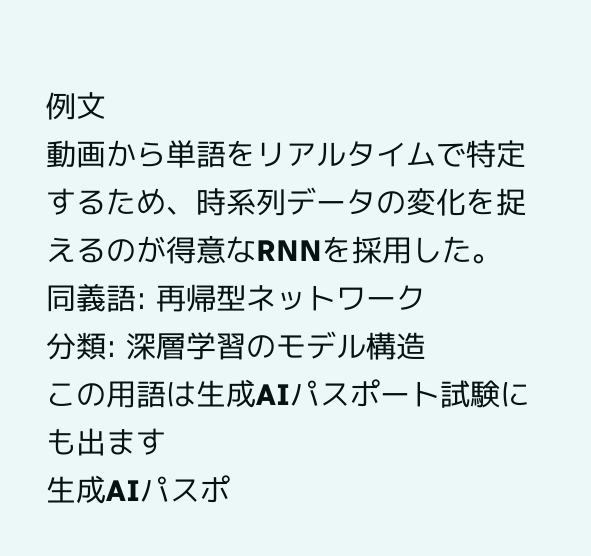例文
動画から単語をリアルタイムで特定するため、時系列データの変化を捉えるのが得意なRNNを採用した。
同義語: 再帰型ネットワーク
分類: 深層学習のモデル構造
この用語は生成AIパスポート試験にも出ます
生成AIパスポ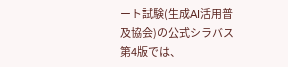ート試験(生成AI活用普及協会)の公式シラバス第4版では、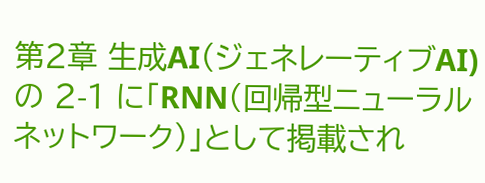第2章 生成AI(ジェネレーティブAI) の 2-1 に「RNN(回帰型ニューラルネットワーク)」として掲載され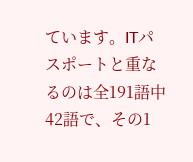ています。ITパスポートと重なるのは全191語中42語で、その1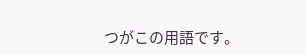つがこの用語です。